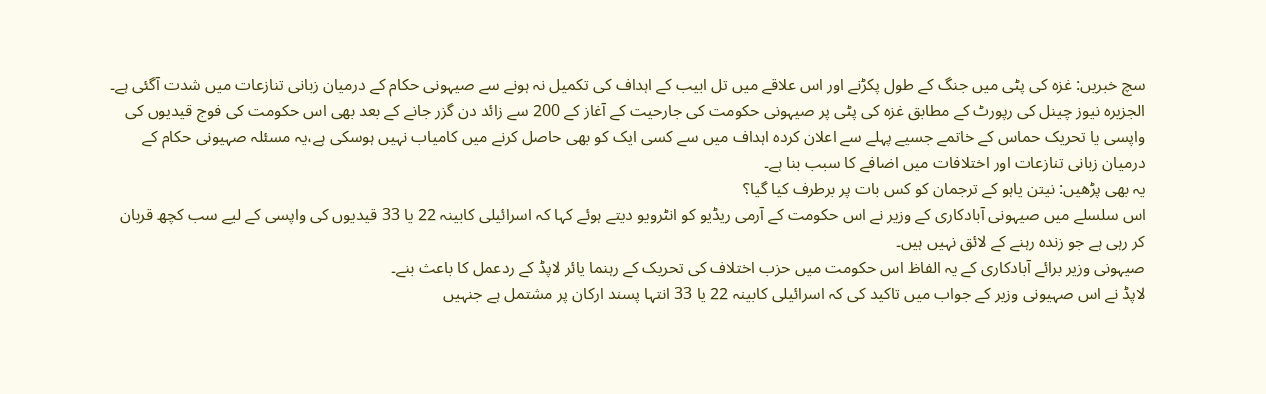سچ خبریں: غزہ کی پٹی میں جنگ کے طول پکڑنے اور اس علاقے میں تل ابیب کے اہداف کی تکمیل نہ ہونے سے صیہونی حکام کے درمیان زبانی تنازعات میں شدت آگئی ہے۔
الجزیرہ نیوز چینل کی رپورٹ کے مطابق غزہ کی پٹی پر صیہونی حکومت کی جارحیت کے آغاز کے 200 سے زائد دن گزر جانے کے بعد بھی اس حکومت کی فوج قیدیوں کی واپسی یا تحریک حماس کے خاتمے جسیے پہلے سے اعلان کردہ اہداف میں سے کسی ایک کو بھی حاصل کرنے میں کامیاب نہیں ہوسکی ہے،یہ مسئلہ صہیونی حکام کے درمیان زبانی تنازعات اور اختلافات میں اضافے کا سبب بنا ہے۔
یہ بھی پڑھیں: نیتن یاہو کے ترجمان کو کس بات پر برطرف کیا گیا؟
اس سلسلے میں صیہونی آبادکاری کے وزیر نے اس حکومت کے آرمی ریڈیو کو انٹرویو دیتے ہوئے کہا کہ اسرائیلی کابینہ 22 یا 33 قیدیوں کی واپسی کے لیے سب کچھ قربان کر رہی ہے جو زندہ رہنے کے لائق نہیں ہیں۔
صیہونی وزیر برائے آبادکاری کے یہ الفاظ اس حکومت میں حزب اختلاف کی تحریک کے رہنما یائر لاپڈ کے ردعمل کا باعث بنے۔
لاپڈ نے اس صہیونی وزیر کے جواب میں تاکید کی کہ اسرائیلی کابینہ 22 یا 33 انتہا پسند ارکان پر مشتمل ہے جنہیں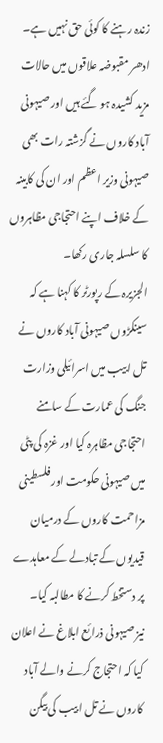زندہ رہنے کا کوئی حق نہیں ہے۔
ادھر مقبوضہ علاقوں میں حالات مزید کشیدہ ہو گئے ہیں اور صیہونی آباد کاروں نے گزشتہ رات بھی صیہونی وزیر اعظم اور ان کی کابینہ کے خلاف اپنے احتجاجی مظاہروں کا سلسلہ جاری رکھا۔
الجزیرہ کے رپورٹر کا کہنا ہے کہ سینکڑوں صیہونی آباد کاروں نے تل ابیب میں اسرائیلی وزارت جنگ کی عمارت کے سامنے احتجاجی مظاہرہ کیا اور غزہ کی پٹی میں صیہونی حکومت اور فلسطینی مزاحمت کاروں کے درمیان قیدیوں کے تبادلے کے معاہدے پر دستخط کرنے کا مطالبہ کیا۔
نیز صیہونی ذرائع ابلاغ نے اعلان کیا کہ احتجاج کرنے والے آباد کاروں نے تل ابیب کی بیگن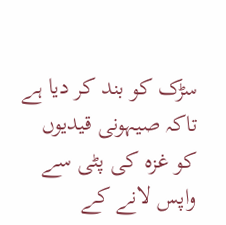سڑک کو بند کر دیا ہے تاکہ صیہونی قیدیوں کو غزہ کی پٹی سے واپس لانے کے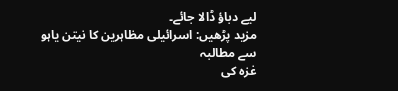لیے دباؤ ڈالا جائے۔
مزید پڑھیں: اسرائیلی مظاہرین کا نیتن یاہو سے مطالبہ
غزہ کی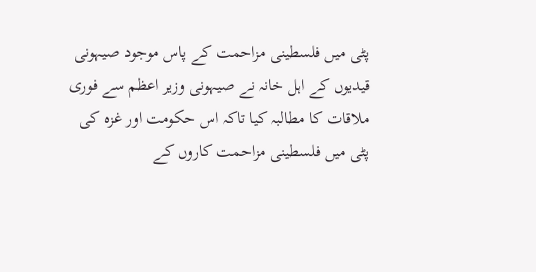پٹی میں فلسطینی مزاحمت کے پاس موجود صیہونی قیدیوں کے اہل خانہ نے صیہونی وزیر اعظم سے فوری ملاقات کا مطالبہ کیا تاکہ اس حکومت اور غزہ کی پٹی میں فلسطینی مزاحمت کاروں کے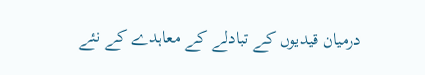درمیان قیدیوں کے تبادلے کے معاہدے کے نئے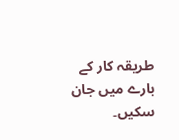طریقہ کار کے بارے میں جان سکیں۔